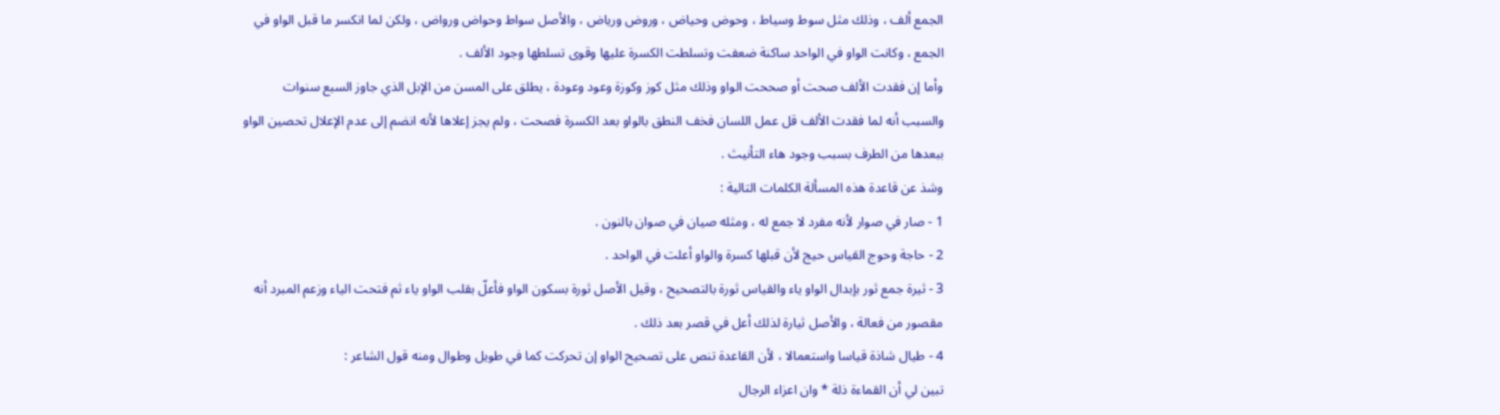الجمع ألف ، وذلك مثل سوط وسياط ، وحوض وحياض ، وروض ورياض ، والأصل سواط وحواض ورواض ، ولكن لما انكسر ما قبل الواو في الجمع ، وكانت الواو في الواحد ساكنة ضعفت وتسلطت الكسرة عليها وقوى تسلطها وجود الألف .
وأما إن فقدت الألف صحت أو صححت الواو وذلك مثل كوز وكوزة وعود وعودة ، يطلق على المسن من الإبل الذي جاوز السبع سنوات والسبب أنه لما فقدت الألف قل عمل اللسان فخف النطق بالواو بعد الكسرة فصحت ، ولم يجز إعلاها لأنه انضم إلى عدم الإعلال تحصين الواو ببعدها من الطرف بسبب وجود هاء التأنيث .
وشذ عن قاعدة هذه المسألة الكلمات التالية :
1 - صار في صوار لأنه مفرد لا جمع له ، ومثله صيان في صوان بالنون .
2 - حاجة وحوج القياس حيج لأن قبلها كسرة والواو أعلت في الواحد .
3 - ثيرة جمع ثور بإبدال الواو ياء والقياس ثورة بالتصحيح ، وقيل الأصل ثورة بسكون الواو فأعلّ بقلب الواو ياء ثم فتحت الياء وزعم المبرد أنه مقصور من فعالة ، والأصل ثيارة لذلك أعل في قصر بعد ذلك .
4 - طيال شاذة قياسا واستعمالا ، لأن القاعدة تنص على تصحيح الواو إن تحركت كما في طويل وطوال ومنه قول الشاعر :
تبين لي أن القماءة ذلة * وان اعزاء الرجال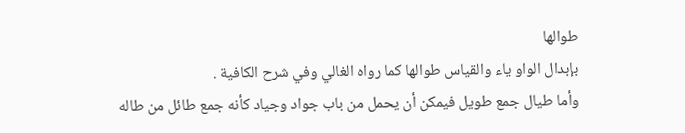طوالها
بإبدال الواو ياء والقياس طوالها كما رواه الغالي وفي شرح الكافية .
وأما طيال جمع طويل فيمكن أن يحمل من باب جواد وجياد كأنه جمع طائل من طاله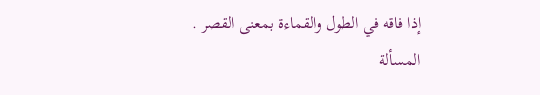إذا فاقه في الطول والقماءة بمعنى القصر .
المسألة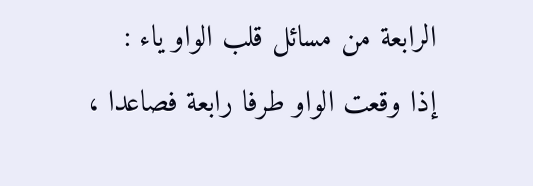الرابعة من مسائل قلب الواو ياء :
إذا وقعت الواو طرفا رابعة فصاعدا ،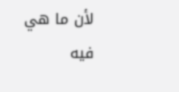لأن ما هي فيه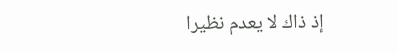إذ ذاك لا يعدم نظيرا